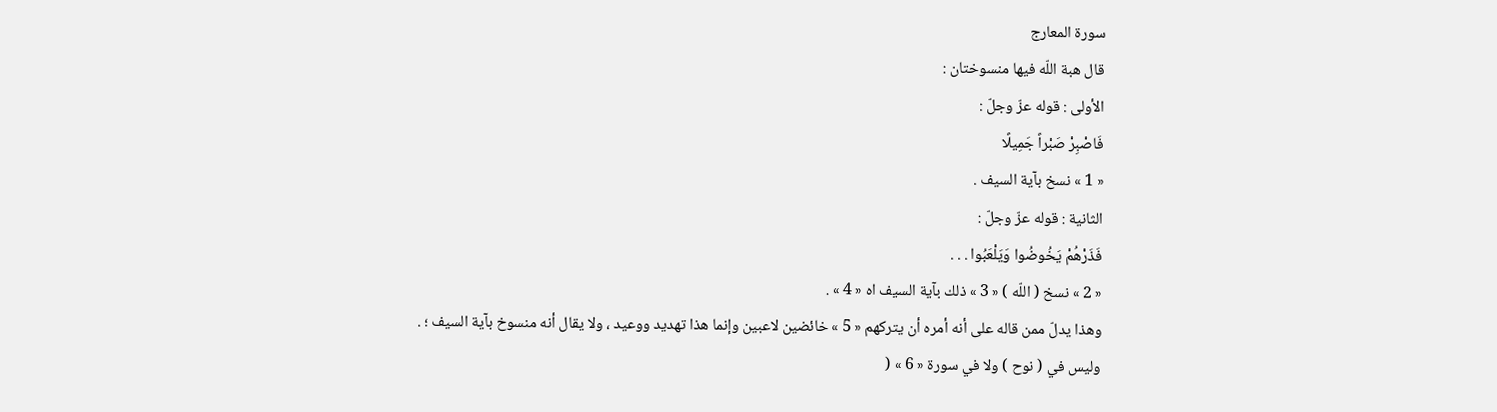سورة المعارج
قال هبة اللّه فيها منسوختان :
الأولى : قوله عزّ وجلّ :
فَاصْبِرْ صَبْراً جَمِيلًا
« 1 » نسخ بآية السيف .
الثانية : قوله عزّ وجلّ :
فَذَرْهُمْ يَخُوضُوا وَيَلْعَبُوا . . .
« 2 » نسخ ( اللّه ) « 3 » ذلك بآية السيف اه « 4 » .
وهذا يدلّ ممن قاله على أنه أمره أن يتركهم « 5 » خائضين لاعبين وإنما هذا تهديد ووعيد ، ولا يقال أنه منسوخ بآية السيف ؛ .
وليس في ( نوح ) ولا في سورة « 6 » (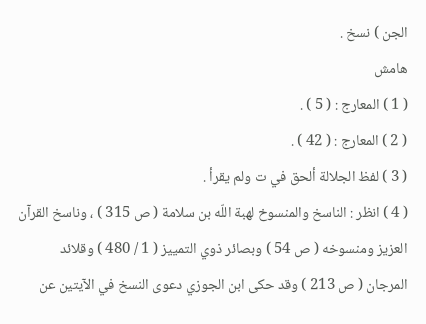الجن ) نسخ .
هامش
( 1 ) المعارج : ( 5 ) .
( 2 ) المعارج : ( 42 ) .
( 3 ) لفظ الجلالة ألحق في ت ولم يقرأ .
( 4 ) انظر : الناسخ والمنسوخ لهبة اللّه بن سلامة ( ص 315 ) ، وناسخ القرآن العزيز ومنسوخه ( ص 54 ) وبصائر ذوي التمييز ( 1 / 480 ) وقلائد المرجان ( ص 213 ) وقد حكى ابن الجوزي دعوى النسخ في الآيتين عن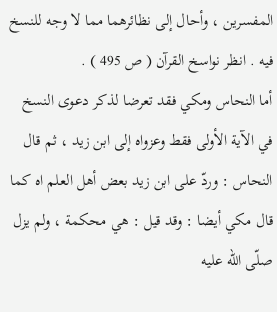المفسرين ، وأحال إلى نظائرهما مما لا وجه للنسخ فيه . انظر نواسخ القرآن ( ص 495 ) .
أما النحاس ومكي فقد تعرضا لذكر دعوى النسخ في الآية الأولى فقط وعزواه إلى ابن زيد ، ثم قال النحاس : وردّ على ابن زيد بعض أهل العلم اه كما قال مكي أيضا : وقد قيل : هي محكمة ، ولم يزل صلّى اللّه عليه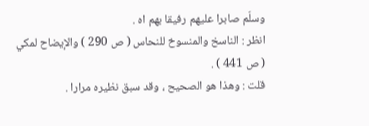وسلّم صابرا عليهم رفيقا بهم اه .
انظر : الناسخ والمنسوخ للنحاس ( ص 290 ) والإيضاح لمكي ( ص 441 ) .
قلت : وهذا هو الصحيح ، وقد سبق نظيره مرارا .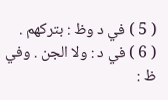( 5 ) في د وظ : بتركهم .
( 6 ) في د : ولا الجن . وفي ظ :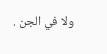ولا في الجن .